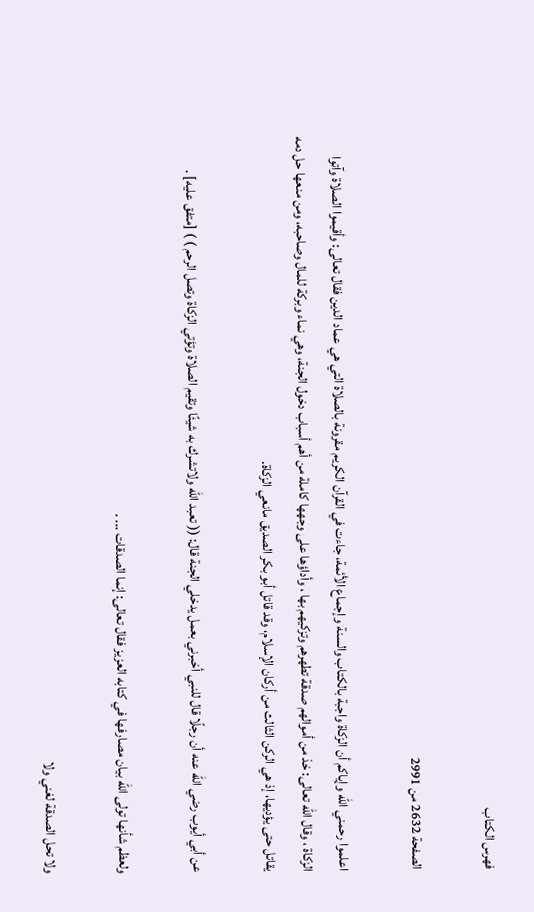فهرس الكتاب

الصفحة 2632 من 2991

اعلموا رحمني الله وإياكم أن الزكاة واجبة بالكتاب والسنة وإجماع الأئمة، جاءت في القرآن الكريم مقرونة بالصلاة التي هي عماد الدين فقال تعالى: وأقيموا الصلاة وآتوا الزكاة ، وقال الله تعالى: خذ من أموالهم صدقة تطهرهم وتزكيهم بها ، وأداؤها على وجهها كاملة من أهم أسباب دخول الجنة، وهي نماء وبركة للمال وصاحبه، ومن منعها حل دمه يقاتل حتى يؤديها، إذ هي الركن الثالث من أركان الإسلام، وقد قاتل أبو بكر الصديق مانعي الزكاة.

عن أبي أيوب رضي الله عنه أن رجلًا قال للنبي أخبرني بعمل يدخلي الجنة قال: (( تعبد الله ولاتشرك به شيئًا وتقيم الصلاة وتؤتي الزكاة وتصل الرحم ) ) [متفق عليه] .

ولعظم شأنها تولى الله بيان مصارفها في كتابه العزيز فقال تعالى: إنما الصدقات ... .

ولا تحل الصدقة لغني ولا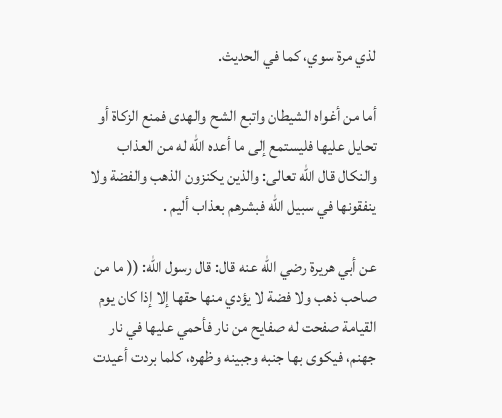لذي مرة سوي، كما في الحديث.

أما من أغواه الشيطان واتبع الشح والهدى فمنع الزكاة أو تحايل عليها فليستمع إلى ما أعده الله له من العذاب والنكال قال الله تعالى: والذين يكنزون الذهب والفضة ولا ينفقونها في سبيل الله فبشرهم بعذاب أليم .

عن أبي هريرة رضي الله عنه قال: قال رسول الله: (( ما من صاحب ذهب ولا فضة لا يؤدي منها حقها إلا إذا كان يوم القيامة صفحت له صفايح من نار فأحمي عليها في نار جهنم، فيكوى بها جنبه وجبينه وظهره، كلما بردت أعيدت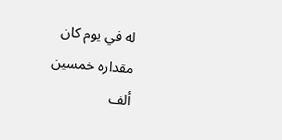له في يوم كان مقداره خمسين ألف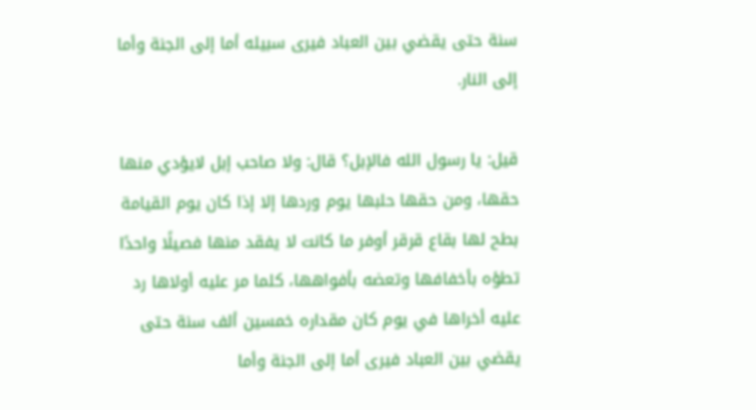سنة حتى يقضي بين العباد فيرى سبيله أما إلى الجنة وأما إلى النار.

قيل: يا رسول الله فالإبل؟ قال: ولا صاحب إبل لايؤدي منها حقها، ومن حقها حلبها يوم وردها إلا إذا كان يوم القيامة بطح لها بقاع قرقر أوفر ما كانت لا يفقد منها فصيلًا واحدًا تطؤه بأخفافها وتعضه بأفواهها، كلما مر عليه أولاها رد عليه أخراها في يوم كان مقداره خمسين ألف سنة حتى يقضي بين العباد فيرى أما إلى الجنة وأما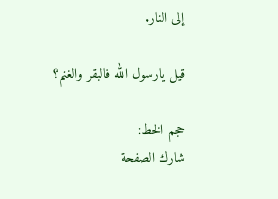إلى النار.

قيل يارسول الله فالبقر والغنم؟

حجم الخط:
شارك الصفحة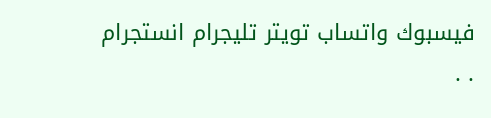فيسبوك واتساب تويتر تليجرام انستجرام
. .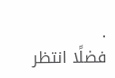.
فضلًا انتظر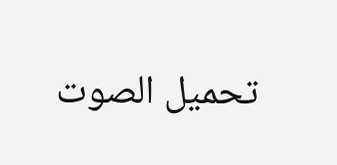تحميل الصوت